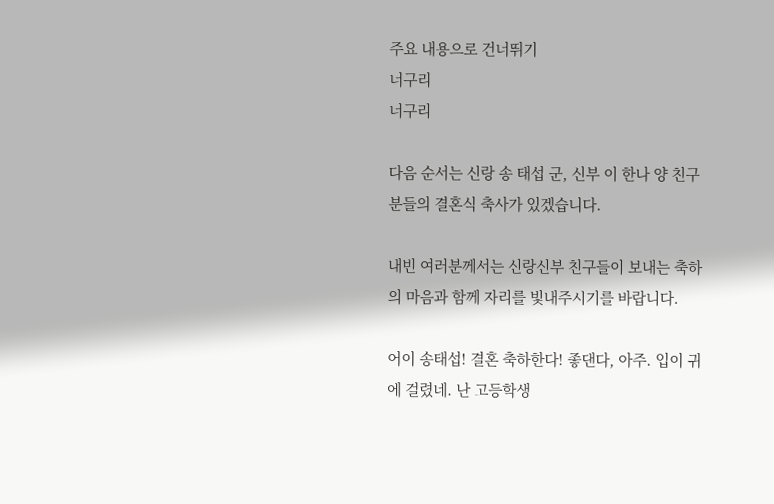주요 내용으로 건너뛰기
너구리
너구리

다음 순서는 신랑 송 태섭 군, 신부 이 한나 양 친구분들의 결혼식 축사가 있겠습니다.

내빈 여러분께서는 신랑신부 친구들이 보내는 축하의 마음과 함께 자리를 빛내주시기를 바랍니다.

어이 송태섭! 결혼 축하한다! 좋댄다, 아주. 입이 귀에 걸렸네. 난 고등학생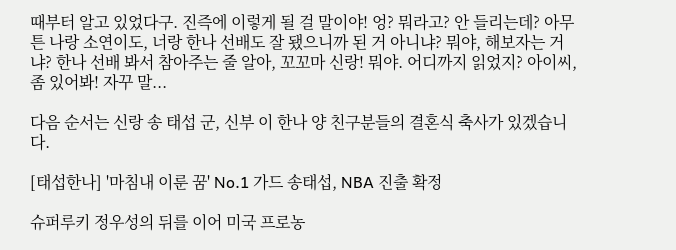때부터 알고 있었다구. 진즉에 이렇게 될 걸 말이야! 엉? 뭐라고? 안 들리는데? 아무튼 나랑 소연이도, 너랑 한나 선배도 잘 됐으니까 된 거 아니냐? 뭐야, 해보자는 거냐? 한나 선배 봐서 참아주는 줄 알아, 꼬꼬마 신랑! 뭐야. 어디까지 읽었지? 아이씨, 좀 있어봐! 자꾸 말...

다음 순서는 신랑 송 태섭 군, 신부 이 한나 양 친구분들의 결혼식 축사가 있겠습니다.

[태섭한나] '마침내 이룬 꿈' No.1 가드 송태섭, NBA 진출 확정

슈퍼루키 정우성의 뒤를 이어 미국 프로농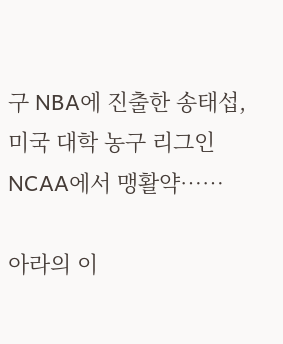구 NBA에 진출한 송태섭, 미국 대학 농구 리그인 NCAA에서 맹활약……

아라의 이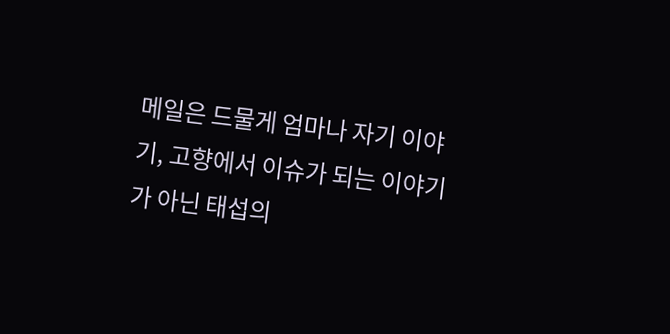메일은 드물게 엄마나 자기 이야기, 고향에서 이슈가 되는 이야기가 아닌 태섭의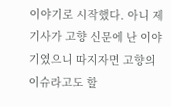이야기로 시작했다. 아니 제 기사가 고향 신문에 난 이야기였으니 따지자면 고향의 이슈라고도 할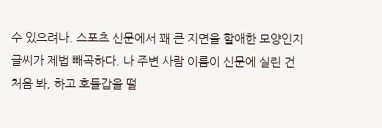수 있으려나. 스포츠 신문에서 꽤 큰 지면을 할애한 모양인지 글씨가 제법 빼곡하다. 나 주변 사람 이름이 신문에 실린 건 처음 봐, 하고 호들갑을 떨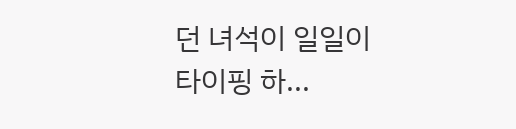던 녀석이 일일이 타이핑 하...